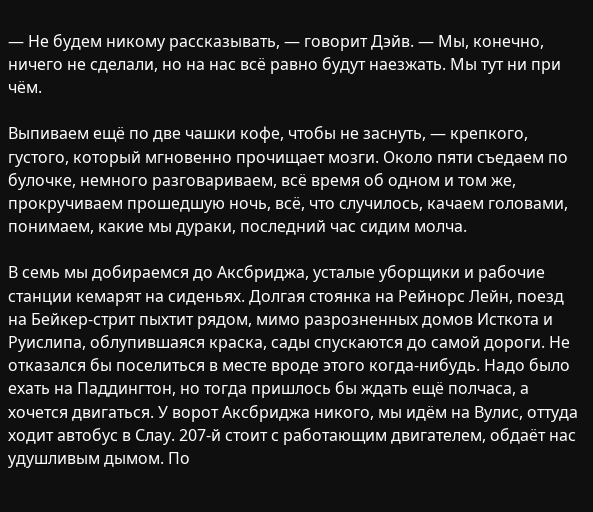— Не будем никому рассказывать, — говорит Дэйв. — Мы, конечно, ничего не сделали, но на нас всё равно будут наезжать. Мы тут ни при чём.

Выпиваем ещё по две чашки кофе, чтобы не заснуть, — крепкого, густого, который мгновенно прочищает мозги. Около пяти съедаем по булочке, немного разговариваем, всё время об одном и том же, прокручиваем прошедшую ночь, всё, что случилось, качаем головами, понимаем, какие мы дураки, последний час сидим молча.

В семь мы добираемся до Аксбриджа, усталые уборщики и рабочие станции кемарят на сиденьях. Долгая стоянка на Рейнорс Лейн, поезд на Бейкер-стрит пыхтит рядом, мимо разрозненных домов Исткота и Руислипа, облупившаяся краска, сады спускаются до самой дороги. Не отказался бы поселиться в месте вроде этого когда-нибудь. Надо было ехать на Паддингтон, но тогда пришлось бы ждать ещё полчаса, а хочется двигаться. У ворот Аксбриджа никого, мы идём на Вулис, оттуда ходит автобус в Слау. 207-й стоит с работающим двигателем, обдаёт нас удушливым дымом. По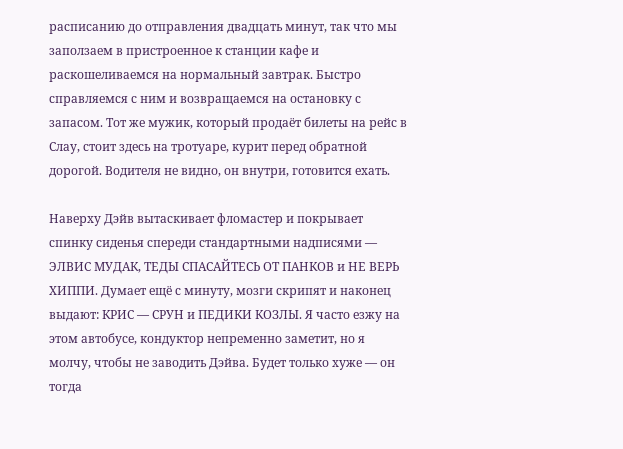расписанию до отправления двадцать минут, так что мы заползаем в пристроенное к станции кафе и раскошеливаемся на нормальный завтрак. Быстро справляемся с ним и возвращаемся на остановку с запасом. Тот же мужик, который продаёт билеты на рейс в Слау, стоит здесь на тротуаре, курит перед обратной дорогой. Водителя не видно, он внутри, готовится ехать.

Наверху Дэйв вытаскивает фломастер и покрывает спинку сиденья спереди стандартными надписями — ЭЛВИС МУДАК, ТЕДЫ СПАСАЙТЕСЬ ОТ ПАНКОВ и НЕ ВЕРЬ ХИППИ. Думает ещё с минуту, мозги скрипят и наконец выдают: КРИС — СРУН и ПЕДИКИ КОЗЛЫ. Я часто езжу на этом автобусе, кондуктор непременно заметит, но я молчу, чтобы не заводить Дэйва. Будет только хуже — он тогда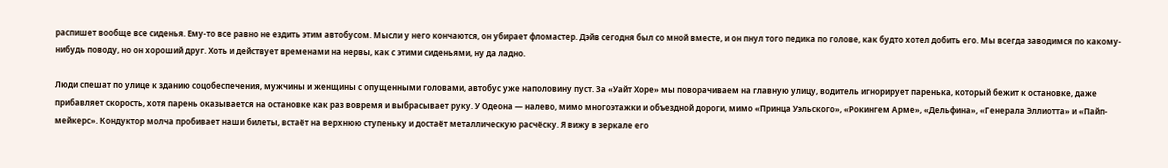распишет вообще все сиденья. Ему-то все равно не ездить этим автобусом. Мысли у него кончаются, он убирает фломастер. Дэйв сегодня был со мной вместе, и он пнул того педика по голове, как будто хотел добить его. Мы всегда заводимся по какому-нибудь поводу, но он хороший друг. Хоть и действует временами на нервы, как с этими сиденьями, ну да ладно.

Люди спешат по улице к зданию соцобеспечения, мужчины и женщины с опущенными головами, автобус уже наполовину пуст. За «Уайт Хоре» мы поворачиваем на главную улицу, водитель игнорирует паренька, который бежит к остановке, даже прибавляет скорость, хотя парень оказывается на остановке как раз вовремя и выбрасывает руку. У Одеона — налево, мимо многоэтажки и объездной дороги, мимо «Принца Уэльского», «Рокингем Арме», «Дельфина», «Генерала Эллиотта» и «Пайп-мейкерс». Кондуктор молча пробивает наши билеты, встаёт на верхнюю ступеньку и достаёт металлическую расчёску. Я вижу в зеркале его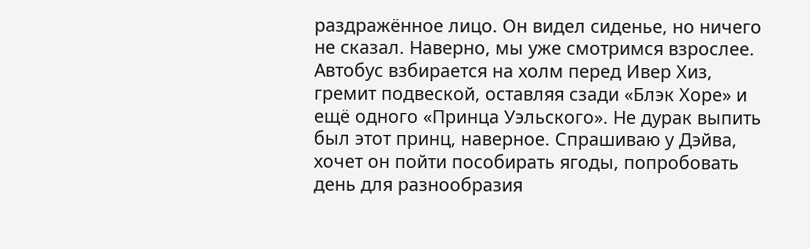раздражённое лицо. Он видел сиденье, но ничего не сказал. Наверно, мы уже смотримся взрослее. Автобус взбирается на холм перед Ивер Хиз, гремит подвеской, оставляя сзади «Блэк Хоре» и ещё одного «Принца Уэльского». Не дурак выпить был этот принц, наверное. Спрашиваю у Дэйва, хочет он пойти пособирать ягоды, попробовать день для разнообразия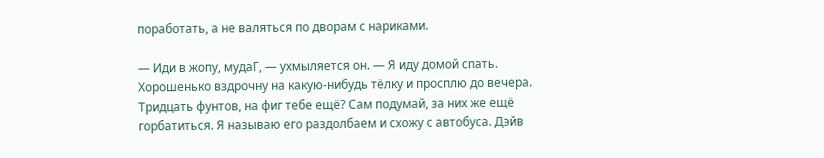поработать, а не валяться по дворам с нариками.

— Иди в жопу, мудаГ, — ухмыляется он. — Я иду домой спать. Хорошенько вздрочну на какую-нибудь тёлку и просплю до вечера. Тридцать фунтов, на фиг тебе ещё? Сам подумай, за них же ещё горбатиться. Я называю его раздолбаем и схожу с автобуса. Дэйв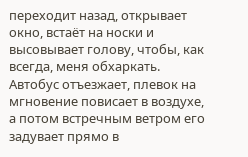переходит назад, открывает окно, встаёт на носки и высовывает голову, чтобы, как всегда, меня обхаркать. Автобус отъезжает, плевок на мгновение повисает в воздухе, а потом встречным ветром его задувает прямо в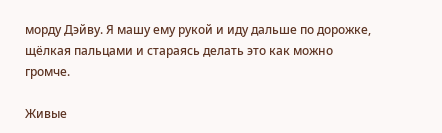морду Дэйву. Я машу ему рукой и иду дальше по дорожке, щёлкая пальцами и стараясь делать это как можно громче.

Живые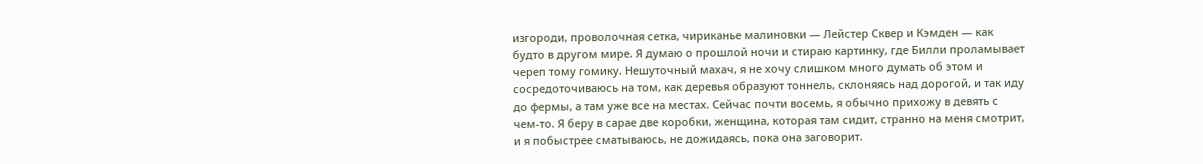изгороди, проволочная сетка, чириканье малиновки — Лейстер Сквер и Кэмден — как будто в другом мире. Я думаю о прошлой ночи и стираю картинку, где Билли проламывает череп тому гомику. Нешуточный махач, я не хочу слишком много думать об этом и сосредоточиваюсь на том, как деревья образуют тоннель, склоняясь над дорогой, и так иду до фермы, а там уже все на местах. Сейчас почти восемь, я обычно прихожу в девять с чем-то. Я беру в сарае две коробки, женщина, которая там сидит, странно на меня смотрит, и я побыстрее сматываюсь, не дожидаясь, пока она заговорит.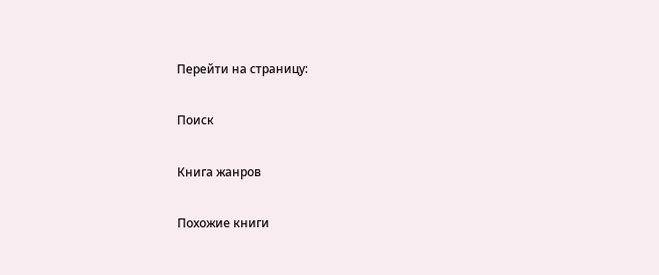Перейти на страницу:

Поиск

Книга жанров

Похожие книги